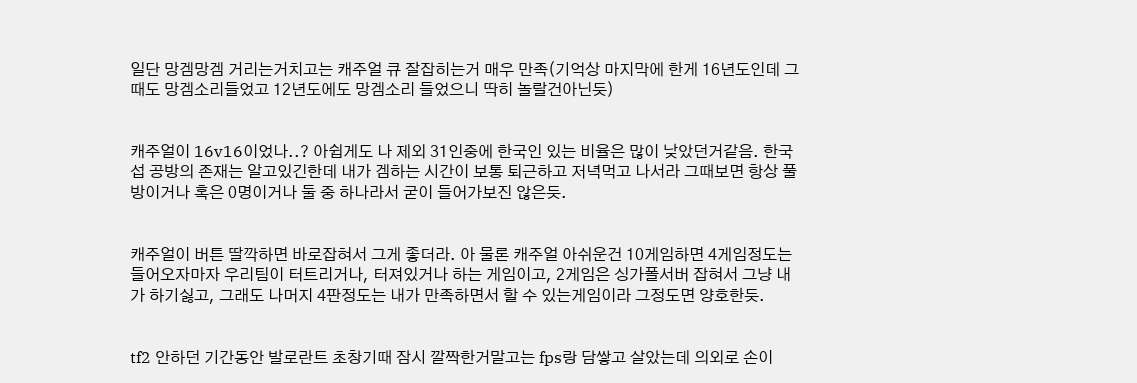일단 망겜망겜 거리는거치고는 캐주얼 큐 잘잡히는거 매우 만족(기억상 마지막에 한게 16년도인데 그때도 망겜소리들었고 12년도에도 망겜소리 들었으니 딱히 놀랄건아닌듯)


캐주얼이 16v16이었나..? 아쉽게도 나 제외 31인중에 한국인 있는 비율은 많이 낮았던거같음. 한국섭 공방의 존재는 알고있긴한데 내가 겜하는 시간이 보통 퇴근하고 저녁먹고 나서라 그때보면 항상 풀방이거나 혹은 0명이거나 둘 중 하나라서 굳이 들어가보진 않은듯.


캐주얼이 버튼 딸깍하면 바로잡혀서 그게 좋더라. 아 물론 캐주얼 아쉬운건 10게임하면 4게임정도는 들어오자마자 우리팀이 터트리거나, 터져있거나 하는 게임이고, 2게임은 싱가폴서버 잡혀서 그냥 내가 하기싫고, 그래도 나머지 4판정도는 내가 만족하면서 할 수 있는게임이라 그정도면 양호한듯.


tf2 안하던 기간동안 발로란트 초창기때 잠시 깔짝한거말고는 fps랑 담쌓고 살았는데 의외로 손이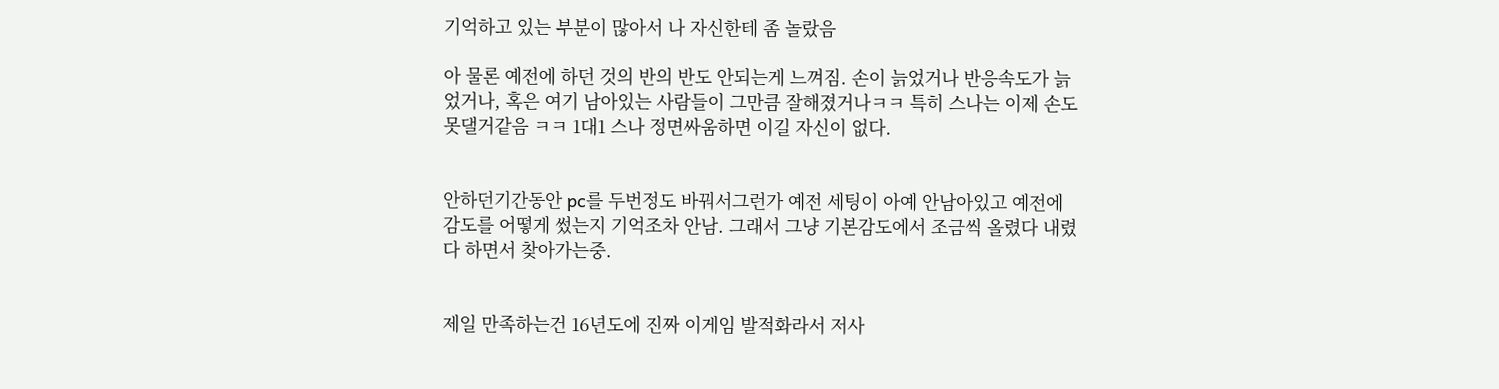기억하고 있는 부분이 많아서 나 자신한테 좀 놀랐음

아 물론 예전에 하던 것의 반의 반도 안되는게 느껴짐. 손이 늙었거나 반응속도가 늙었거나, 혹은 여기 남아있는 사람들이 그만큼 잘해졌거나ㅋㅋ 특히 스나는 이제 손도 못댈거같음 ㅋㅋ 1대1 스나 정면싸움하면 이길 자신이 없다.


안하던기간동안 pc를 두번정도 바꿔서그런가 예전 세팅이 아예 안남아있고 예전에 감도를 어떻게 썼는지 기억조차 안남. 그래서 그냥 기본감도에서 조금씩 올렸다 내렸다 하면서 찾아가는중.


제일 만족하는건 16년도에 진짜 이게임 발적화라서 저사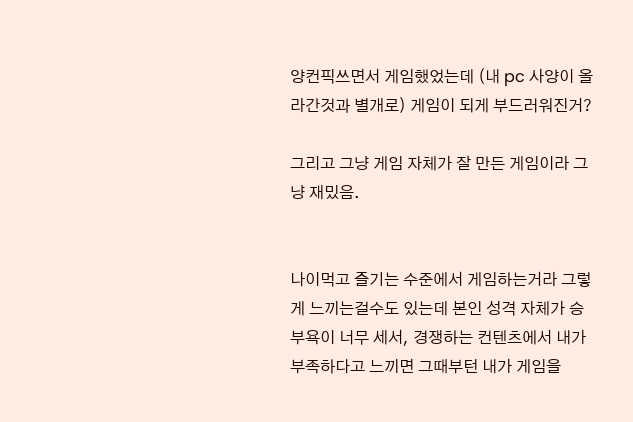양컨픽쓰면서 게임했었는데 (내 pc 사양이 올라간것과 별개로) 게임이 되게 부드러워진거?

그리고 그냥 게임 자체가 잘 만든 게임이라 그냥 재밌음.


나이먹고 즐기는 수준에서 게임하는거라 그렇게 느끼는걸수도 있는데 본인 성격 자체가 승부욕이 너무 세서, 경쟁하는 컨텐츠에서 내가 부족하다고 느끼면 그때부턴 내가 게임을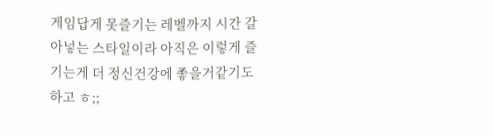게임답게 못즐기는 레벨까지 시간 갈아넣는 스타일이라 아직은 이렇게 즐기는게 더 정신건강에 좋을거같기도하고 ㅎ;;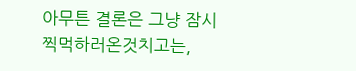아무튼 결론은 그냥 잠시 찍먹하러온것치고는,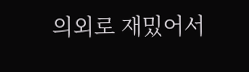의외로 재밌어서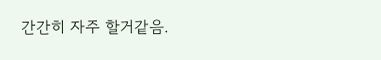간간히 자주 할거같음.